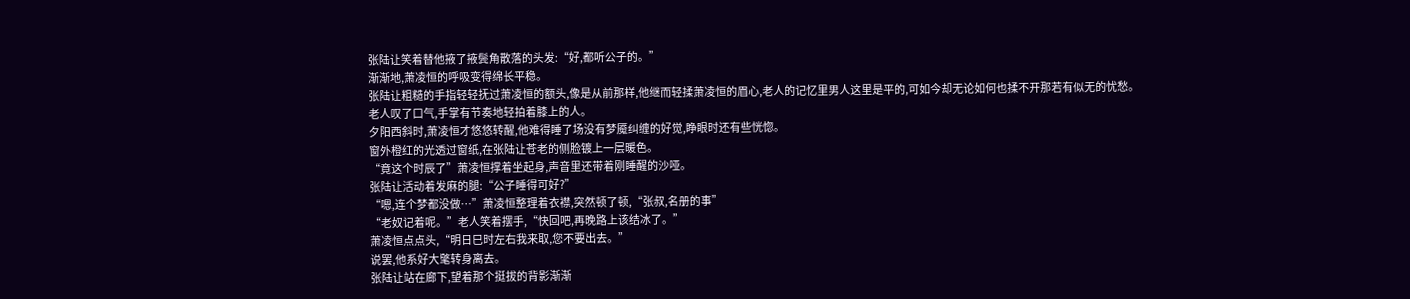张陆让笑着替他掖了掖鬓角散落的头发:“好,都听公子的。”
渐渐地,萧凌恒的呼吸变得绵长平稳。
张陆让粗糙的手指轻轻抚过萧凌恒的额头,像是从前那样,他继而轻揉萧凌恒的眉心,老人的记忆里男人这里是平的,可如今却无论如何也揉不开那若有似无的忧愁。
老人叹了口气,手掌有节奏地轻拍着膝上的人。
夕阳西斜时,萧凌恒才悠悠转醒,他难得睡了场没有梦魇纠缠的好觉,睁眼时还有些恍惚。
窗外橙红的光透过窗纸,在张陆让苍老的侧脸镀上一层暖色。
“竟这个时辰了”萧凌恒撑着坐起身,声音里还带着刚睡醒的沙哑。
张陆让活动着发麻的腿:“公子睡得可好?”
“嗯,连个梦都没做…”萧凌恒整理着衣襟,突然顿了顿,“张叔,名册的事”
“老奴记着呢。”老人笑着摆手,“快回吧,再晚路上该结冰了。”
萧凌恒点点头,“明日巳时左右我来取,您不要出去。”
说罢,他系好大氅转身离去。
张陆让站在廊下,望着那个挺拔的背影渐渐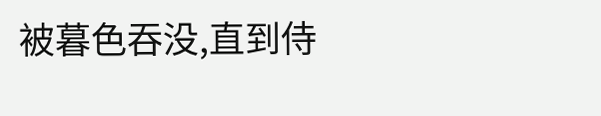被暮色吞没,直到侍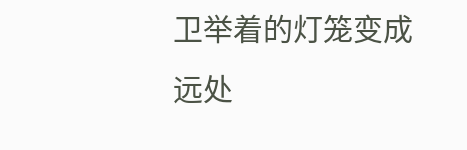卫举着的灯笼变成远处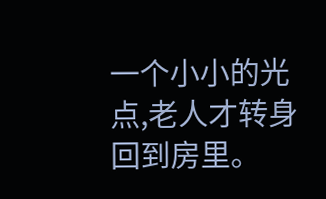一个小小的光点,老人才转身回到房里。